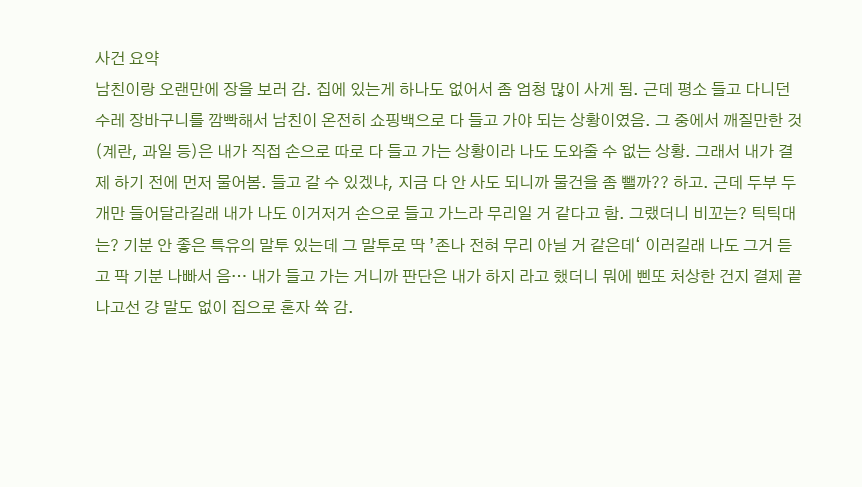사건 요약
남친이랑 오랜만에 장을 보러 감. 집에 있는게 하나도 없어서 좀 엄청 많이 사게 됨. 근데 평소 들고 다니던 수레 장바구니를 깜빡해서 남친이 온전히 쇼핑백으로 다 들고 가야 되는 상황이였음. 그 중에서 깨질만한 것 (계란, 과일 등)은 내가 직접 손으로 따로 다 들고 가는 상황이라 나도 도와줄 수 없는 상황. 그래서 내가 결제 하기 전에 먼저 물어봄. 들고 갈 수 있겠냐, 지금 다 안 사도 되니까 물건을 좀 뺄까?? 하고. 근데 두부 두 개만 들어달라길래 내가 나도 이거저거 손으로 들고 가느라 무리일 거 같다고 함. 그랬더니 비꼬는? 틱틱대는? 기분 안 좋은 특유의 말투 있는데 그 말투로 딱 ’존나 전혀 무리 아닐 거 같은데‘ 이러길래 나도 그거 듣고 팍 기분 나빠서 음… 내가 들고 가는 거니까 판단은 내가 하지 라고 했더니 뭐에 삔또 처상한 건지 결제 끝나고선 걍 말도 없이 집으로 혼자 쓕 감.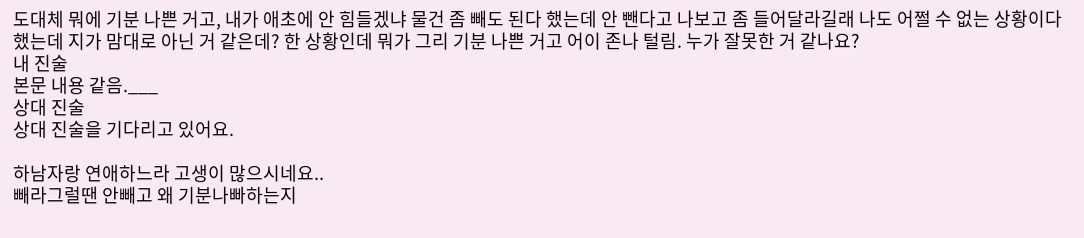도대체 뭐에 기분 나쁜 거고, 내가 애초에 안 힘들겠냐 물건 좀 빼도 된다 했는데 안 뺀다고 나보고 좀 들어달라길래 나도 어쩔 수 없는 상황이다 했는데 지가 맘대로 아닌 거 같은데? 한 상황인데 뭐가 그리 기분 나쁜 거고 어이 존나 털림. 누가 잘못한 거 같나요?
내 진술
본문 내용 같음.___
상대 진술
상대 진술을 기다리고 있어요.

하남자랑 연애하느라 고생이 많으시네요..
빼라그럴땐 안빼고 왜 기분나빠하는지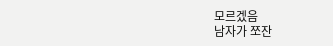모르겠음
남자가 쪼잔